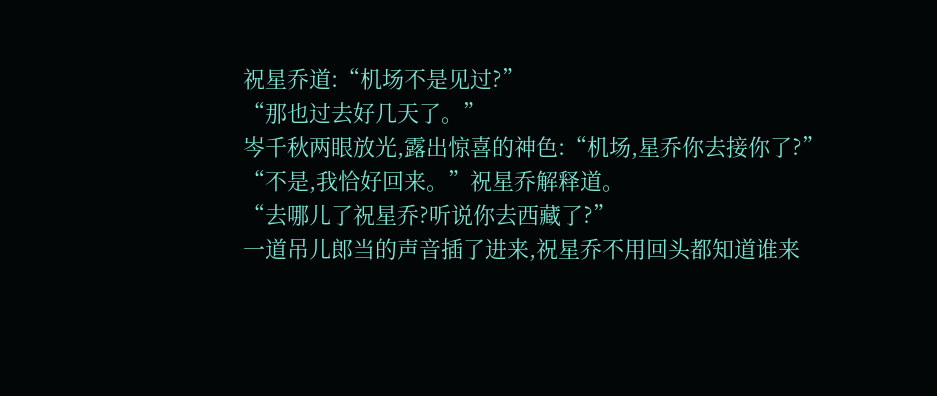祝星乔道:“机场不是见过?”
“那也过去好几天了。”
岑千秋两眼放光,露出惊喜的神色:“机场,星乔你去接你了?”
“不是,我恰好回来。”祝星乔解释道。
“去哪儿了祝星乔?听说你去西藏了?”
一道吊儿郎当的声音插了进来,祝星乔不用回头都知道谁来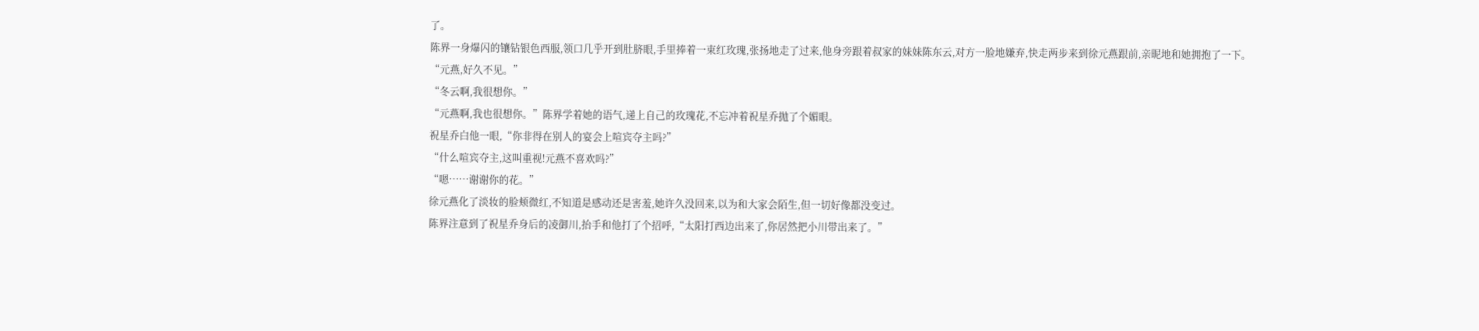了。
陈界一身爆闪的镶钻银色西服,领口几乎开到肚脐眼,手里捧着一束红玫瑰,张扬地走了过来,他身旁跟着叔家的妹妹陈东云,对方一脸地嫌弃,快走两步来到徐元燕跟前,亲昵地和她拥抱了一下。
“元燕,好久不见。”
“冬云啊,我很想你。”
“元燕啊,我也很想你。”陈界学着她的语气,递上自己的玫瑰花,不忘冲着祝星乔抛了个媚眼。
祝星乔白他一眼,“你非得在别人的宴会上喧宾夺主吗?”
“什么喧宾夺主,这叫重视!元燕不喜欢吗?”
“嗯……谢谢你的花。”
徐元燕化了淡妆的脸颊微红,不知道是感动还是害羞,她许久没回来,以为和大家会陌生,但一切好像都没变过。
陈界注意到了祝星乔身后的凌御川,抬手和他打了个招呼,“太阳打西边出来了,你居然把小川带出来了。”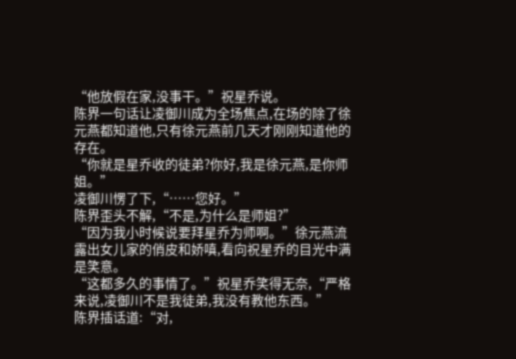“他放假在家,没事干。”祝星乔说。
陈界一句话让凌御川成为全场焦点,在场的除了徐元燕都知道他,只有徐元燕前几天才刚刚知道他的存在。
“你就是星乔收的徒弟?你好,我是徐元燕,是你师姐。”
凌御川愣了下,“……您好。”
陈界歪头不解,“不是,为什么是师姐?”
“因为我小时候说要拜星乔为师啊。”徐元燕流露出女儿家的俏皮和娇嗔,看向祝星乔的目光中满是笑意。
“这都多久的事情了。”祝星乔笑得无奈,“严格来说,凌御川不是我徒弟,我没有教他东西。”
陈界插话道:“对,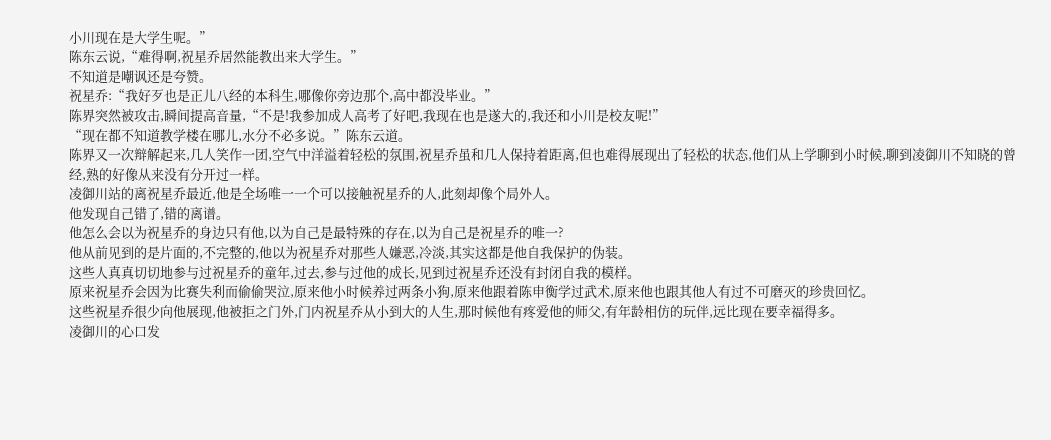小川现在是大学生呢。”
陈东云说,“难得啊,祝星乔居然能教出来大学生。”
不知道是嘲讽还是夸赞。
祝星乔:“我好歹也是正儿八经的本科生,哪像你旁边那个,高中都没毕业。”
陈界突然被攻击,瞬间提高音量,“不是!我参加成人高考了好吧,我现在也是遂大的,我还和小川是校友呢!”
“现在都不知道教学楼在哪儿,水分不必多说。”陈东云道。
陈界又一次辩解起来,几人笑作一团,空气中洋溢着轻松的氛围,祝星乔虽和几人保持着距离,但也难得展现出了轻松的状态,他们从上学聊到小时候,聊到凌御川不知晓的曾经,熟的好像从来没有分开过一样。
凌御川站的离祝星乔最近,他是全场唯一一个可以接触祝星乔的人,此刻却像个局外人。
他发现自己错了,错的离谱。
他怎么会以为祝星乔的身边只有他,以为自己是最特殊的存在,以为自己是祝星乔的唯一?
他从前见到的是片面的,不完整的,他以为祝星乔对那些人嫌恶,冷淡,其实这都是他自我保护的伪装。
这些人真真切切地参与过祝星乔的童年,过去,参与过他的成长,见到过祝星乔还没有封闭自我的模样。
原来祝星乔会因为比赛失利而偷偷哭泣,原来他小时候养过两条小狗,原来他跟着陈申衡学过武术,原来他也跟其他人有过不可磨灭的珍贵回忆。
这些祝星乔很少向他展现,他被拒之门外,门内祝星乔从小到大的人生,那时候他有疼爱他的师父,有年龄相仿的玩伴,远比现在要幸福得多。
凌御川的心口发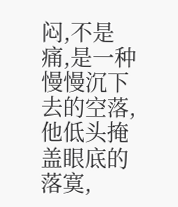闷,不是痛,是一种慢慢沉下去的空落,他低头掩盖眼底的落寞,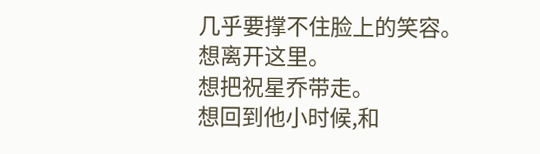几乎要撑不住脸上的笑容。
想离开这里。
想把祝星乔带走。
想回到他小时候,和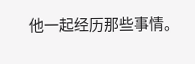他一起经历那些事情。